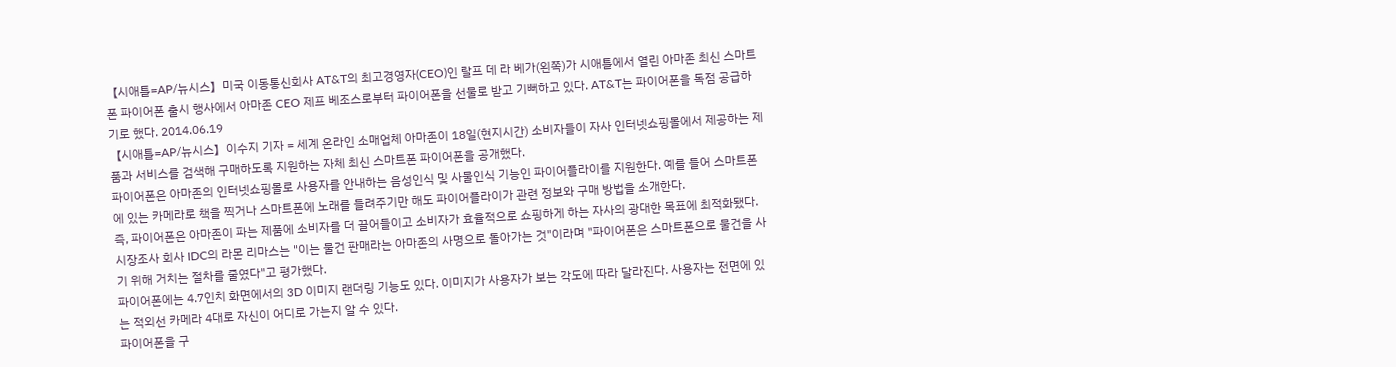【시애틀=AP/뉴시스】미국 이동통신회사 AT&T의 최고경영자(CEO)인 랄프 데 라 베가(왼쪽)가 시애틀에서 열린 아마존 최신 스마트폰 파이어폰 출시 행사에서 아마존 CEO 제프 베조스로부터 파이어폰을 선물로 받고 기뻐하고 있다. AT&T는 파이어폰을 독점 공급하기로 했다. 2014.06.19
【시애틀=AP/뉴시스】이수지 기자 = 세계 온라인 소매업체 아마존이 18일(현지시간) 소비자들이 자사 인터넷쇼핑몰에서 제공하는 제품과 서비스를 검색해 구매하도록 지원하는 자체 최신 스마트폰 파이어폰을 공개했다.
파이어폰은 아마존의 인터넷쇼핑몰로 사용자를 안내하는 음성인식 및 사물인식 기능인 파이어플라이를 지원한다. 예를 들어 스마트폰에 있는 카메라로 책을 찍거나 스마트폰에 노래를 들려주기만 해도 파이어플라이가 관련 정보와 구매 방법을 소개한다.
즉, 파이어폰은 아마존이 파는 제품에 소비자를 더 끌어들이고 소비자가 효율적으로 쇼핑하게 하는 자사의 광대한 목표에 최적화됐다.
시장조사 회사 IDC의 라몬 리마스는 "이는 물건 판매라는 아마존의 사명으로 돌아가는 것"이라며 "파이어폰은 스마트폰으로 물건을 사기 위해 거치는 절차를 줄였다"고 평가했다.
파이어폰에는 4.7인치 화면에서의 3D 이미지 랜더링 기능도 있다. 이미지가 사용자가 보는 각도에 따라 달라진다. 사용자는 전면에 있는 적외선 카메라 4대로 자신이 어디로 가는지 알 수 있다.
파이어폰을 구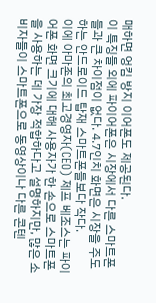매하면 엉킴 방지 이어폰도 제공된다.
이 특징들 외에 파이어폰은 시장에서 다른 스마트폰들과 큰 차이점이 없다. 4.7인치 화면은 시장을 주도하는 안드로이드 탑재 스마트폰들보다 작다.
이에 아마존의 최고경영자(CEO) 제프 베조스는 파이어폰 화면 크기에 대해 사용자가 한 손으로 스마트폰을 사용하는 데 가장 적합하다고 설명하지만, 많은 소비자들이 스마트폰으로 동영상이나 다른 콘텐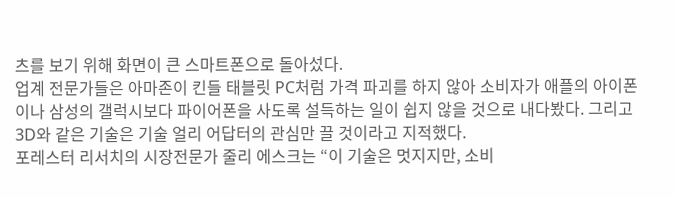츠를 보기 위해 화면이 큰 스마트폰으로 돌아섰다.
업계 전문가들은 아마존이 킨들 태블릿 PC처럼 가격 파괴를 하지 않아 소비자가 애플의 아이폰이나 삼성의 갤럭시보다 파이어폰을 사도록 설득하는 일이 쉽지 않을 것으로 내다봤다. 그리고 3D와 같은 기술은 기술 얼리 어답터의 관심만 끌 것이라고 지적했다.
포레스터 리서치의 시장전문가 줄리 에스크는 “이 기술은 멋지지만, 소비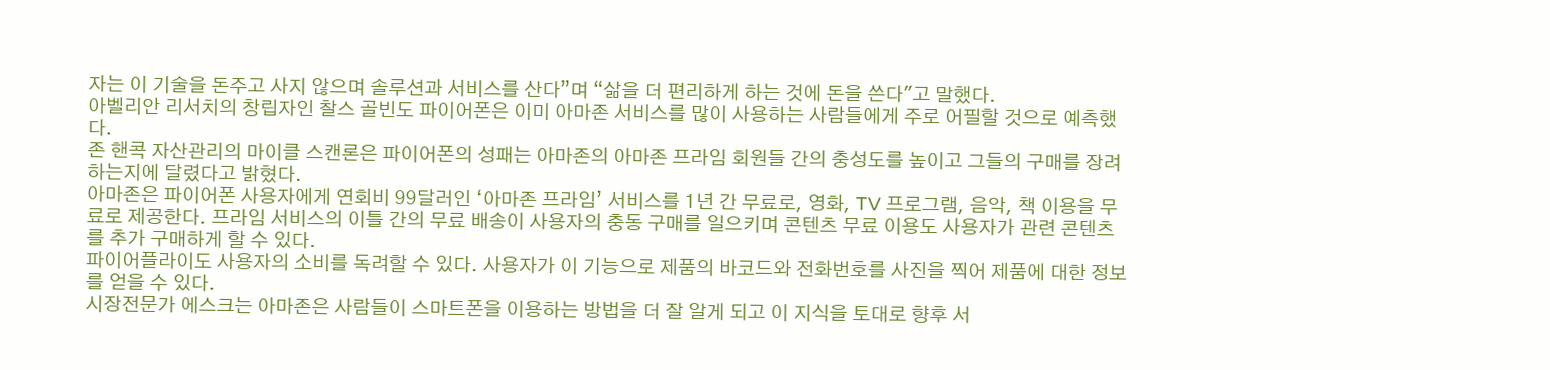자는 이 기술을 돈주고 사지 않으며 솔루션과 서비스를 산다”며 “삶을 더 편리하게 하는 것에 돈을 쓴다"고 말했다.
아벨리안 리서치의 창립자인 찰스 골빈도 파이어폰은 이미 아마존 서비스를 많이 사용하는 사람들에게 주로 어필할 것으로 예측했다.
존 핸콕 자산관리의 마이클 스캔론은 파이어폰의 성패는 아마존의 아마존 프라임 회원들 간의 충성도를 높이고 그들의 구매를 장려하는지에 달렸다고 밝혔다.
아마존은 파이어폰 사용자에게 연회비 99달러인 ‘아마존 프라임’ 서비스를 1년 간 무료로, 영화, TV 프로그램, 음악, 책 이용을 무료로 제공한다. 프라임 서비스의 이틀 간의 무료 배송이 사용자의 충동 구매를 일으키며 콘텐츠 무료 이용도 사용자가 관련 콘텐츠를 추가 구매하게 할 수 있다.
파이어플라이도 사용자의 소비를 독려할 수 있다. 사용자가 이 기능으로 제품의 바코드와 전화번호를 사진을 찍어 제품에 대한 정보를 얻을 수 있다.
시장전문가 에스크는 아마존은 사람들이 스마트폰을 이용하는 방법을 더 잘 알게 되고 이 지식을 토대로 향후 서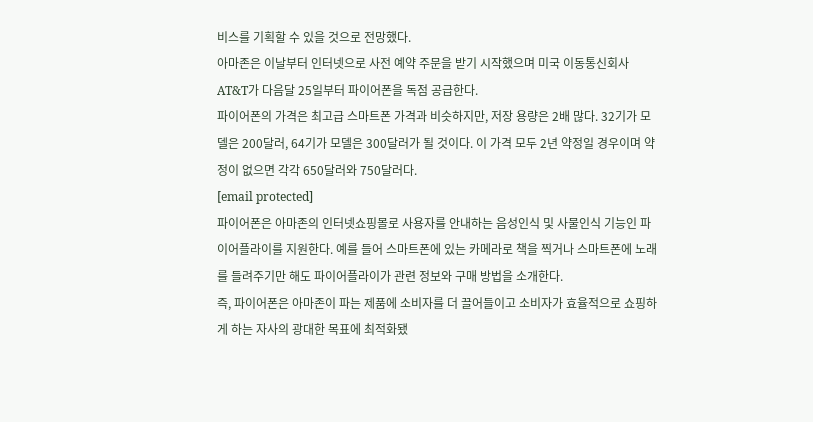비스를 기획할 수 있을 것으로 전망했다.
아마존은 이날부터 인터넷으로 사전 예약 주문을 받기 시작했으며 미국 이동통신회사 AT&T가 다음달 25일부터 파이어폰을 독점 공급한다.
파이어폰의 가격은 최고급 스마트폰 가격과 비슷하지만, 저장 용량은 2배 많다. 32기가 모델은 200달러, 64기가 모델은 300달러가 될 것이다. 이 가격 모두 2년 약정일 경우이며 약정이 없으면 각각 650달러와 750달러다.
[email protected]
파이어폰은 아마존의 인터넷쇼핑몰로 사용자를 안내하는 음성인식 및 사물인식 기능인 파이어플라이를 지원한다. 예를 들어 스마트폰에 있는 카메라로 책을 찍거나 스마트폰에 노래를 들려주기만 해도 파이어플라이가 관련 정보와 구매 방법을 소개한다.
즉, 파이어폰은 아마존이 파는 제품에 소비자를 더 끌어들이고 소비자가 효율적으로 쇼핑하게 하는 자사의 광대한 목표에 최적화됐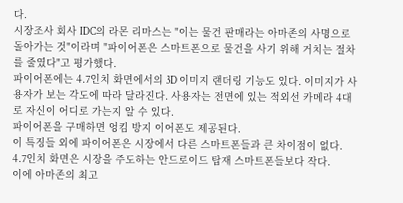다.
시장조사 회사 IDC의 라몬 리마스는 "이는 물건 판매라는 아마존의 사명으로 돌아가는 것"이라며 "파이어폰은 스마트폰으로 물건을 사기 위해 거치는 절차를 줄였다"고 평가했다.
파이어폰에는 4.7인치 화면에서의 3D 이미지 랜더링 기능도 있다. 이미지가 사용자가 보는 각도에 따라 달라진다. 사용자는 전면에 있는 적외선 카메라 4대로 자신이 어디로 가는지 알 수 있다.
파이어폰을 구매하면 엉킴 방지 이어폰도 제공된다.
이 특징들 외에 파이어폰은 시장에서 다른 스마트폰들과 큰 차이점이 없다. 4.7인치 화면은 시장을 주도하는 안드로이드 탑재 스마트폰들보다 작다.
이에 아마존의 최고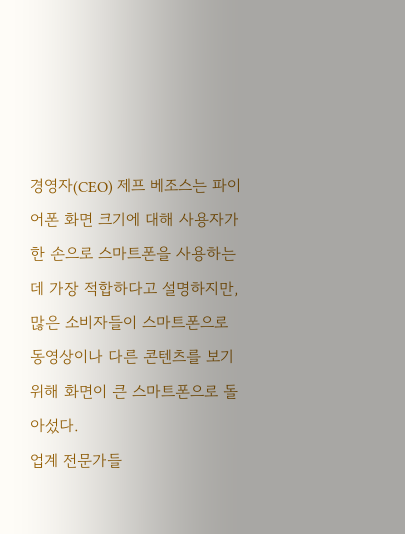경영자(CEO) 제프 베조스는 파이어폰 화면 크기에 대해 사용자가 한 손으로 스마트폰을 사용하는 데 가장 적합하다고 설명하지만, 많은 소비자들이 스마트폰으로 동영상이나 다른 콘텐츠를 보기 위해 화면이 큰 스마트폰으로 돌아섰다.
업계 전문가들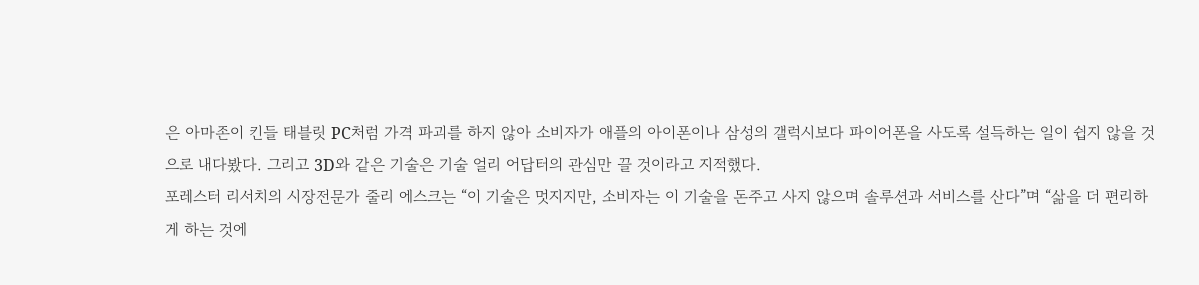은 아마존이 킨들 태블릿 PC처럼 가격 파괴를 하지 않아 소비자가 애플의 아이폰이나 삼성의 갤럭시보다 파이어폰을 사도록 설득하는 일이 쉽지 않을 것으로 내다봤다. 그리고 3D와 같은 기술은 기술 얼리 어답터의 관심만 끌 것이라고 지적했다.
포레스터 리서치의 시장전문가 줄리 에스크는 “이 기술은 멋지지만, 소비자는 이 기술을 돈주고 사지 않으며 솔루션과 서비스를 산다”며 “삶을 더 편리하게 하는 것에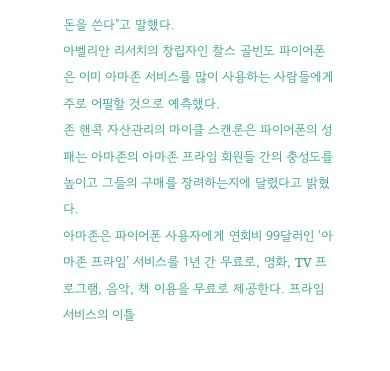돈을 쓴다"고 말했다.
아벨리안 리서치의 창립자인 찰스 골빈도 파이어폰은 이미 아마존 서비스를 많이 사용하는 사람들에게 주로 어필할 것으로 예측했다.
존 핸콕 자산관리의 마이클 스캔론은 파이어폰의 성패는 아마존의 아마존 프라임 회원들 간의 충성도를 높이고 그들의 구매를 장려하는지에 달렸다고 밝혔다.
아마존은 파이어폰 사용자에게 연회비 99달러인 ‘아마존 프라임’ 서비스를 1년 간 무료로, 영화, TV 프로그램, 음악, 책 이용을 무료로 제공한다. 프라임 서비스의 이틀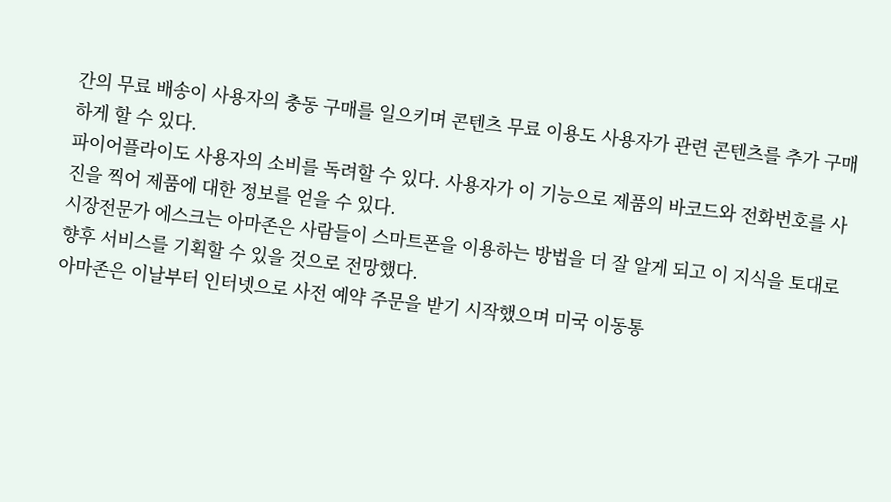간의 무료 배송이 사용자의 충동 구매를 일으키며 콘텐츠 무료 이용도 사용자가 관련 콘텐츠를 추가 구매하게 할 수 있다.
파이어플라이도 사용자의 소비를 독려할 수 있다. 사용자가 이 기능으로 제품의 바코드와 전화번호를 사진을 찍어 제품에 대한 정보를 얻을 수 있다.
시장전문가 에스크는 아마존은 사람들이 스마트폰을 이용하는 방법을 더 잘 알게 되고 이 지식을 토대로 향후 서비스를 기획할 수 있을 것으로 전망했다.
아마존은 이날부터 인터넷으로 사전 예약 주문을 받기 시작했으며 미국 이동통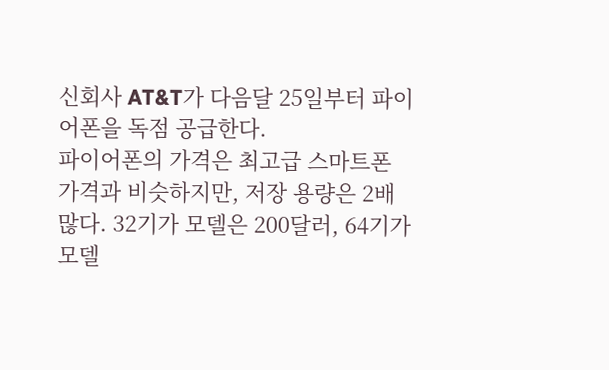신회사 AT&T가 다음달 25일부터 파이어폰을 독점 공급한다.
파이어폰의 가격은 최고급 스마트폰 가격과 비슷하지만, 저장 용량은 2배 많다. 32기가 모델은 200달러, 64기가 모델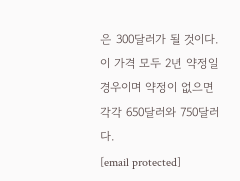은 300달러가 될 것이다. 이 가격 모두 2년 약정일 경우이며 약정이 없으면 각각 650달러와 750달러다.
[email protected]